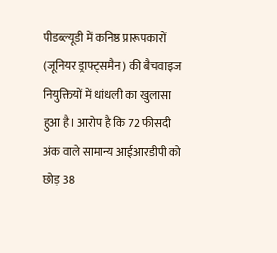पीडब्ल्यूडी में कनिष्ठ प्रारूपकारों (जूनियर ड्राफ्ट्समैन) की बैचवाइज नियुक्तियों में धांधली का खुलासा हुआ है। आरोप है कि 72 फीसदी अंक वाले सामान्य आईआरडीपी को छोड़ 38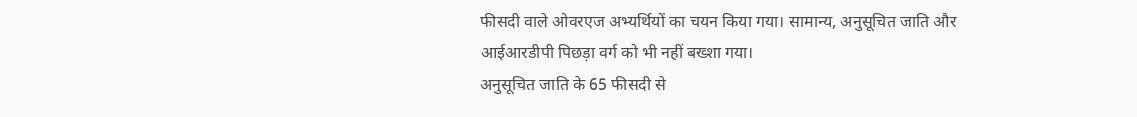फीसदी वाले ओवरएज अभ्यर्थियों का चयन किया गया। सामान्य, अनुसूचित जाति और आईआरडीपी पिछड़ा वर्ग को भी नहीं बख्शा गया।
अनुसूचित जाति के 65 फीसदी से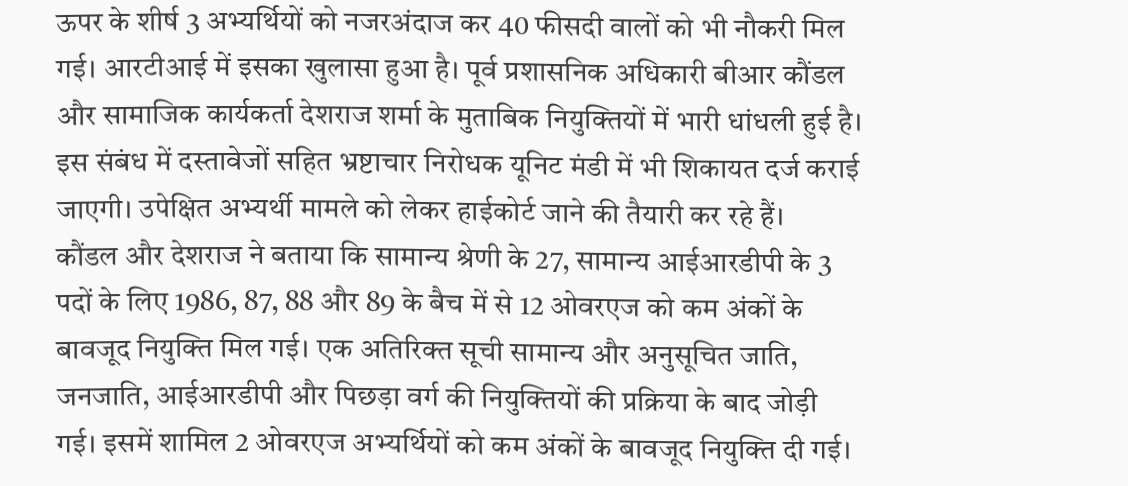ऊपर के शीर्ष 3 अभ्यर्थियों को नजरअंदाज कर 40 फीसदी वालों को भी नौकरी मिल गई। आरटीआई में इसका खुलासा हुआ है। पूर्व प्रशासनिक अधिकारी बीआर कौंडल और सामाजिक कार्यकर्ता देशराज शर्मा के मुताबिक नियुक्तियों में भारी धांधली हुई है। इस संबंध में दस्तावेजों सहित भ्रष्टाचार निरोधक यूनिट मंडी में भी शिकायत दर्ज कराई जाएगी। उपेक्षित अभ्यर्थी मामले को लेकर हाईकोर्ट जाने की तैयारी कर रहे हैं।
कौंडल और देशराज ने बताया कि सामान्य श्रेणी के 27, सामान्य आईआरडीपी के 3 पदों के लिए 1986, 87, 88 और 89 के बैच में से 12 ओवरएज को कम अंकों के बावजूद नियुक्ति मिल गई। एक अतिरिक्त सूची सामान्य और अनुसूचित जाति, जनजाति, आईआरडीपी और पिछड़ा वर्ग की नियुक्तियों की प्रक्रिया के बाद जोड़ी गई। इसमें शामिल 2 ओवरएज अभ्यर्थियों को कम अंकों के बावजूद नियुक्ति दी गई।